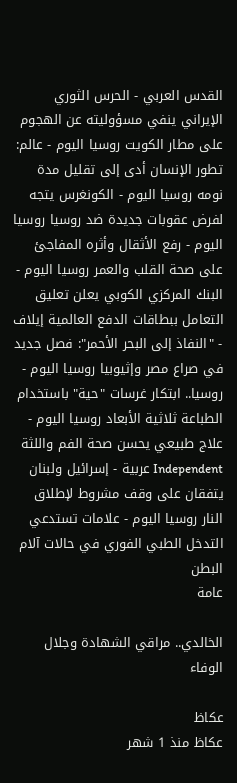القدس العربي - الحرس الثوري الإيراني ينفي مسؤوليته عن الهجوم على مطار الكويت روسيا اليوم - عالم: تطور الإنسان أدى إلى تقليل مدة نومه روسيا اليوم - الكونغرس يتجه لفرض عقوبات جديدة ضد روسيا روسيا اليوم - رفع الأثقال وأثره المفاجئ على صحة القلب والعمر روسيا اليوم - البنك المركزي الكوبي يعلن تعليق التعامل ببطاقات الدفع العالمية إيلاف - "النفاذ إلى البحر الأحمر": فصل جديد في صراع مصر وإثيوبيا روسيا اليوم - روسيا.. ابتكار غرسات "حية" باستخدام الطباعة ثلاثية الأبعاد روسيا اليوم - علاج طبيعي يحسن صحة الفم واللثة Independent عربية - إسرائيل ولبنان يتفقان على وقف مشروط لإطلاق النار روسيا اليوم - علامات تستدعي التدخل الطبي الفوري في حالات آلام البطن
عامة

الخالدي.. مراقي الشهادة وجلال الوفاء

عكاظ
عكاظ منذ 1 شهر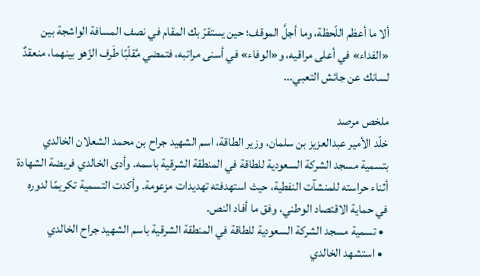ألا ما أعظم اللّحظة، وما أجلَّ الموقف؛ حين يستقرّ بك المقام في نصف المسافة الواشجة بين «الفداء» في أعلى مراقيه، و«الوفاء» في أسنى مراتبه، فتمضي مُقلّبًا طَرف الزّهو بينهما، منعقدٌ لسانك عن جائش التعبي...

ملخص مرصد
خلّد الأمير عبدالعزيز بن سلمان، وزير الطاقة، اسم الشهيد جراح بن محمد الشعلان الخالدي بتسمية مسجد الشركة السعودية للطاقة في المنطقة الشرقية باسمه. وأدى الخالدي فريضة الشهادة أثناء حراسته للمنشآت النفطية، حيث استهدفته تهديدات مزعومة. وأكدت التسمية تكريمًا لدوره في حماية الاقتصاد الوطني، وفق ما أفاد النص.
  • تسمية مسجد الشركة السعودية للطاقة في المنطقة الشرقية باسم الشهيد جراح الخالدي
  • استشهد الخالدي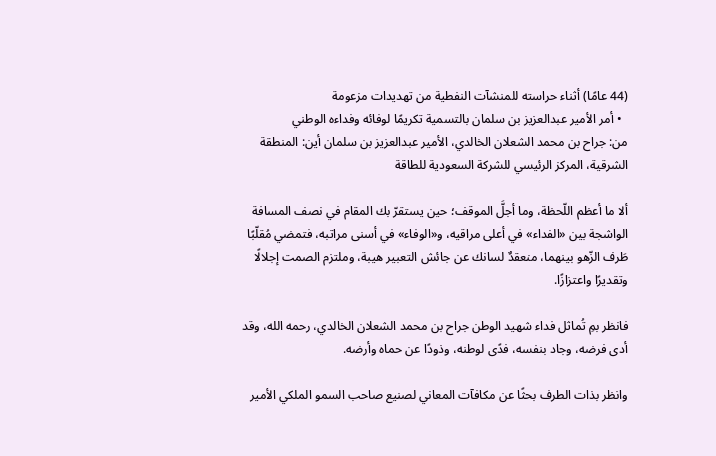(44 عامًا) أثناء حراسته للمنشآت النفطية من تهديدات مزعومة
  • أمر الأمير عبدالعزيز بن سلمان بالتسمية تكريمًا لوفائه وفداءه الوطني
من: جراح بن محمد الشعلان الخالدي، الأمير عبدالعزيز بن سلمان أين: المنطقة الشرقية، المركز الرئيسي للشركة السعودية للطاقة

ألا ما أعظم اللّحظة، وما أجلَّ الموقف؛ حين يستقرّ بك المقام في نصف المسافة الواشجة بين «الفداء» في أعلى مراقيه، و«الوفاء» في أسنى مراتبه، فتمضي مُقلّبًا طَرف الزّهو بينهما، منعقدٌ لسانك عن جائش التعبير هيبة، وملتزم الصمت إجلالًا وتقديرًا واعتزازًا.

فانظر بمِ تُماثل فداء شهيد الوطن جراح بن محمد الشعلان الخالدي، رحمه الله، وقد أدى فرضه، وجاد بنفسه، فدًى لوطنه، وذودًا عن حماه وأرضه.

وانظر بذات الطرف بحثًا عن مكافآت المعاني لصنيع صاحب السمو الملكي الأمير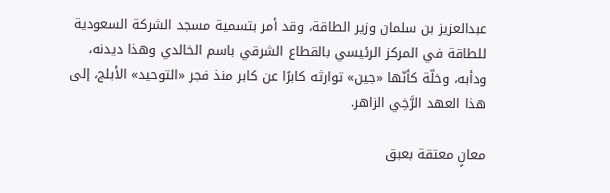عبدالعزيز بن سلمان وزير الطاقة، وقد أمر بتسمية مسجد الشركة السعودية للطاقة في المركز الرئيسي بالقطاع الشرقي باسم الخالدي وهذا ديدنه، ودأبه، وخلّة كأنّها «جين» توارثه كابرًا عن كابر منذ فجر «التوحيد» الأبلج، إلى هذا العهد الرَّخِي الزاهر.

معانٍ معتقة بعبق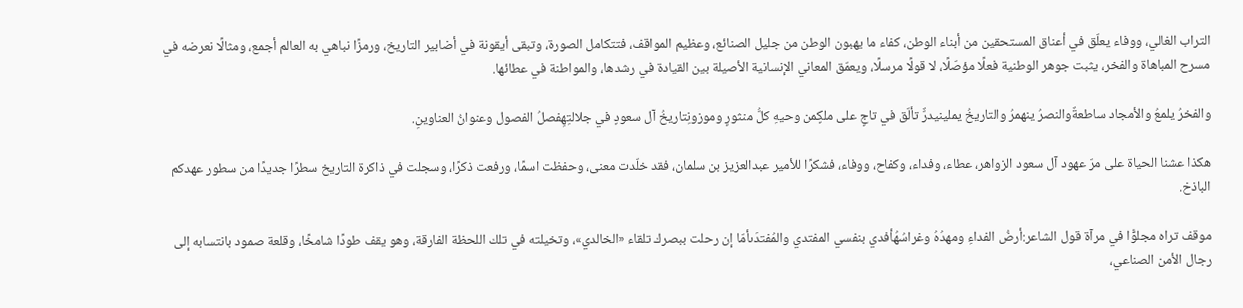التراب الغالي، ووفاء يعلّق في أعناق المستحقين من أبناء الوطن، كفاء ما يهبون الوطن من جليل الصنائع، وعظيم المواقف، فتتكامل الصورة، وتبقى أيقونة في أضابير التاريخ، ورمزًا نباهي به العالم أجمع، ومثالًا نعرضه في مسرح المباهاة والفخر، يثبت جوهر الوطنية فعلًا مؤصّلًا، لا قولًا مرسلًا، ويعمّق المعاني الإنسانية الأصيلة بين القيادة في رشدها، والمواطنة في عطائها.

والفخرُ يلمعُ والأمجاد ساطعةٌوالنصرُ ينهمرُ والتاريخُ يملينيدرٌّ تألّق في تاجٍ على ملكٍمن وحيهِ كلُّ منثورٍ وموزونِتاريخُ آل سعودٍ في جلالتِهِفصلُ الفصول وعنوانُ العناوينِ.

هكذا عشنا الحياة على مرّ عهود آل سعود الزواهر، عطاء، وفداء، وكفاح، ووفاء، فشكرًا للأمير عبدالعزيز بن سلمان، فقد خلّدت معنى، وحفظت اسمًا، ورفعت ذكرًا، وسجلت في ذاكرة التاريخ سطرًا جديدًا من سطور عهدكم الباذخ.

موقف تراه مجلوًّا في مرآة قول الشاعر:أرضُ الفداءِ ومهدُهُ وغراسُهُأفدي بنفسي المفتدي والمُفتدَىأمّا إن رحلت ببصرك تلقاء «الخالدي»، وتخيلته في تلك اللحظة الفارقة، وهو يقف طودًا شامخًا، وقلعة صمود بانتسابه إلى رجال الأمن الصناعي،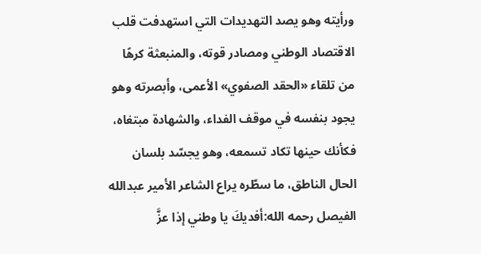ورأيته وهو يصد التهديدات التي استهدفت قلب الاقتصاد الوطني ومصادر قوته، والمنبعثة كرهًا من تلقاء «الحقد الصفوي» الأعمى، وأبصرته وهو يجود بنفسه في موقف الفداء، والشهادة مبتغاه، فكأنك حينها تكاد تسمعه، وهو يجسّد بلسان الحال الناطق، ما سطّره يراع الشاعر الأمير عبدالله الفيصل رحمه الله:أفديكَ يا وطني إذا عزَّ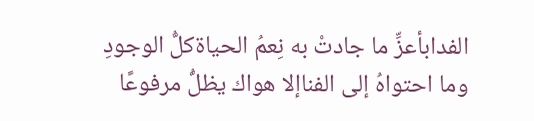الفدابأعزِّ ما جادتْ به نِعمُ الحياةكلُّ الوجودِ وما احتواهُ إلى الفناإلا هواك يظلُّ مرفوعًا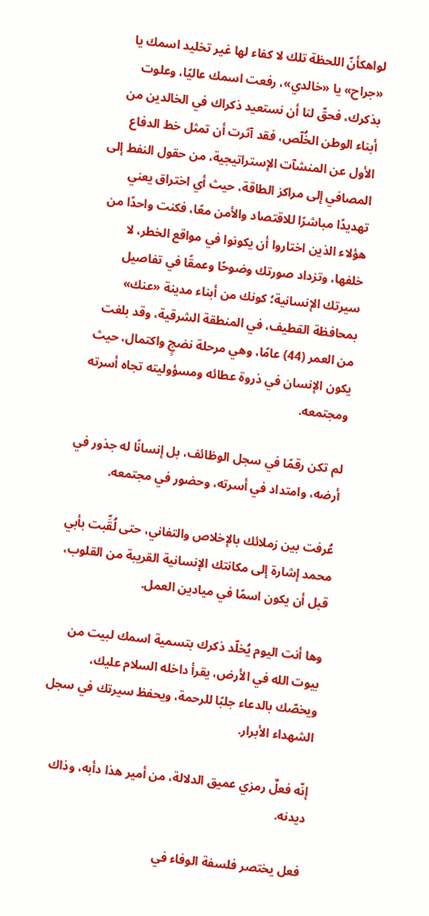لواهكأنّ اللحظة تلك لا كفاء لها غير تخليد اسمك يا «جراح» يا «خالدي»، رفعت اسمك عاليًا، وعلوت بذكرك، فحقّ لنا أن نستعيد ذكراك في الخالدين من أبناء الوطن الخُلّص، فقد آثرت أن تمثل خط الدفاع الأول عن المنشآت الإستراتيجية، من حقول النفط إلى المصافي إلى مراكز الطاقة، حيث أي اختراق يعني تهديدًا مباشرًا للاقتصاد والأمن معًا، فكنت واحدًا من هؤلاء الذين اختاروا أن يكونوا في مواقع الخطر، لا خلفها، وتزداد صورتك وضوحًا وعمقًا في تفاصيل سيرتك الإنسانية؛ كونك من أبناء مدينة «عنك» بمحافظة القطيف، في المنطقة الشرقية، وقد بلغت من العمر (44) عامًا، وهي مرحلة نضجٍ واكتمال، حيث يكون الإنسان في ذروة عطائه ومسؤوليته تجاه أسرته ومجتمعه.

لم تكن رقمًا في سجل الوظائف، بل إنسانًا له جذور في أرضه، وامتداد في أسرته، وحضور في مجتمعه.

عُرفت بين زملائك بالإخلاص والتفاني، حتى لُقِّبت بأبي محمد إشارة إلى مكانتك الإنسانية القريبة من القلوب، قبل أن يكون اسمًا في ميادين العمل.

وها أنت اليوم يُخلّد ذكرك بتسمية اسمك لبيت من بيوت الله في الأرض، يقرأ داخله السلام عليك، ويخصّك بالدعاء جلبًا للرحمة، ويحفظ سيرتك في سجل الشهداء الأبرار.

إنّه فعلٌ رمزي عميق الدلالة، من أمير هذا دأبه، وذاك ديدنه.

فعل يختصر فلسفة الوفاء في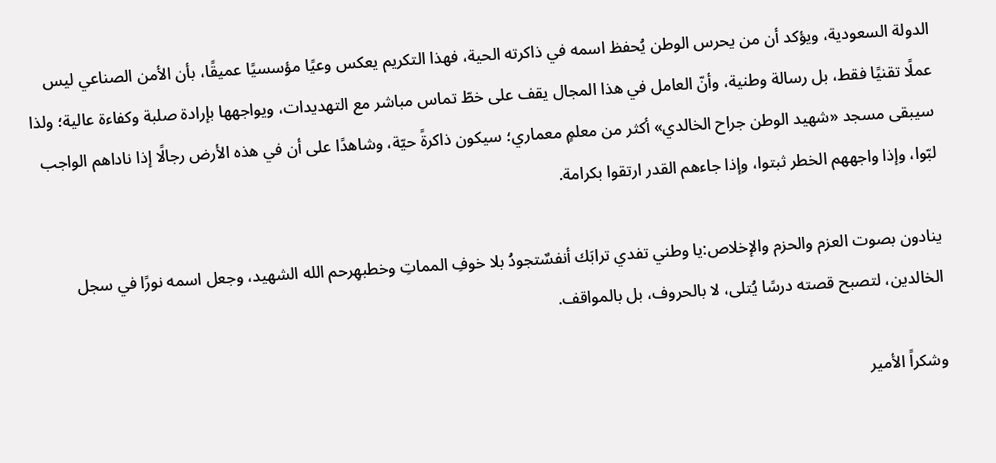الدولة السعودية، ويؤكد أن من يحرس الوطن يُحفظ اسمه في ذاكرته الحية، فهذا التكريم يعكس وعيًا مؤسسيًا عميقًا، بأن الأمن الصناعي ليس عملًا تقنيًا فقط، بل رسالة وطنية، وأنّ العامل في هذا المجال يقف على خطّ تماس مباشر مع التهديدات، ويواجهها بإرادة صلبة وكفاءة عالية؛ ولذا سيبقى مسجد «شهيد الوطن جراح الخالدي» أكثر من معلمٍ معماري؛ سيكون ذاكرةً حيّة، وشاهدًا على أن في هذه الأرض رجالًا إذا ناداهم الواجب لبّوا، وإذا واجههم الخطر ثبتوا، وإذا جاءهم القدر ارتقوا بكرامة.

ينادون بصوت العزم والحزم والإخلاص:يا وطني تفدي ترابَك أنفسٌتجودُ بلا خوفِ المماتِ وخطبهِرحم الله الشهيد، وجعل اسمه نورًا في سجل الخالدين، لتصبح قصته درسًا يُتلى، لا بالحروف، بل بالمواقف.

وشكراً الأمير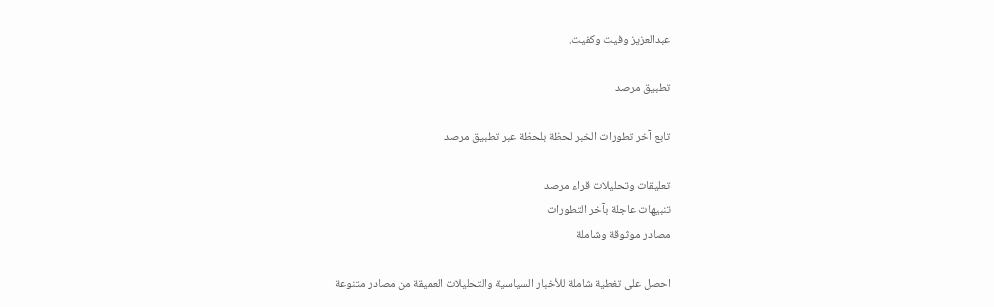عبدالعزيز وفيت وكفيت.

تطبيق مرصد

تابع آخر تطورات الخبر لحظة بلحظة عبر تطبيق مرصد

تعليقات وتحليلات قراء مرصد
تنبيهات عاجلة بآخر التطورات
مصادر موثوقة وشاملة

احصل على تغطية شاملة للأخبار السياسية والتحليلات العميقة من مصادر متنوعة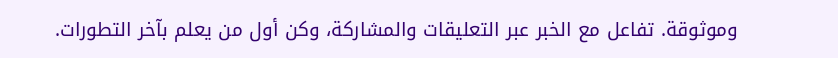وموثوقة. تفاعل مع الخبر عبر التعليقات والمشاركة، وكن أول من يعلم بآخر التطورات.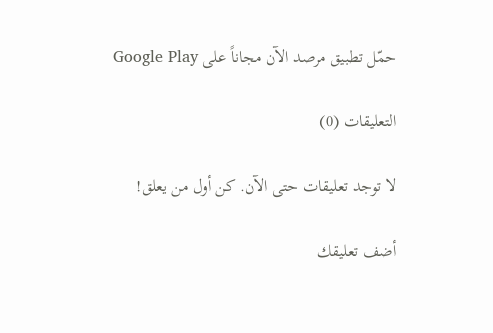حمّل تطبيق مرصد الآن مجاناً على Google Play

التعليقات (0)

لا توجد تعليقات حتى الآن. كن أول من يعلق!

أضف تعليقك